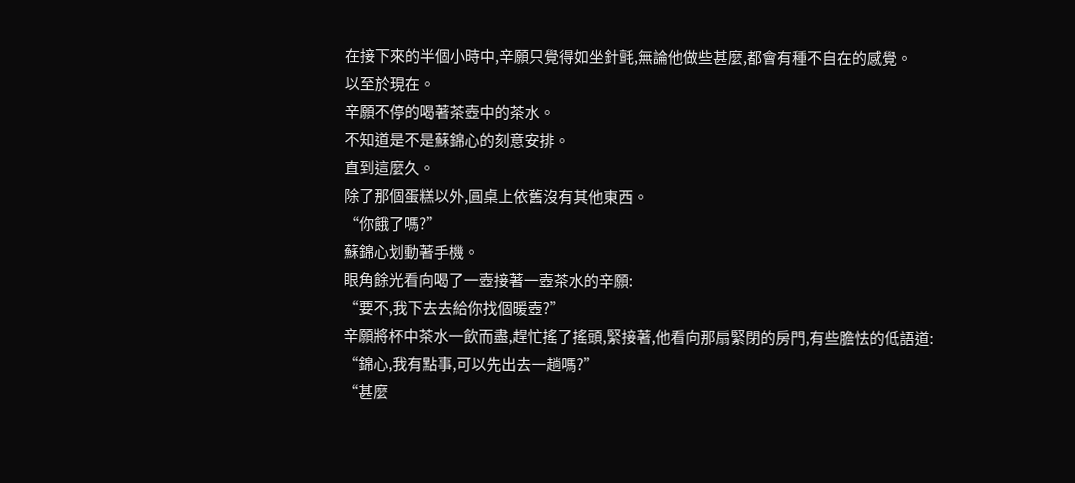在接下來的半個小時中,辛願只覺得如坐針氈,無論他做些甚麼,都會有種不自在的感覺。
以至於現在。
辛願不停的喝著茶壺中的茶水。
不知道是不是蘇錦心的刻意安排。
直到這麼久。
除了那個蛋糕以外,圓桌上依舊沒有其他東西。
“你餓了嗎?”
蘇錦心划動著手機。
眼角餘光看向喝了一壺接著一壺茶水的辛願:
“要不,我下去去給你找個暖壺?”
辛願將杯中茶水一飲而盡,趕忙搖了搖頭,緊接著,他看向那扇緊閉的房門,有些膽怯的低語道:
“錦心,我有點事,可以先出去一趟嗎?”
“甚麼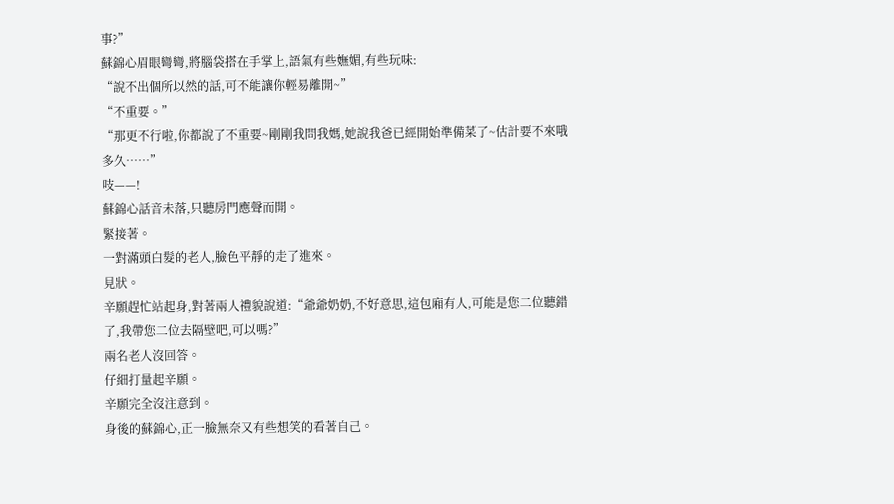事?”
蘇錦心眉眼彎彎,將腦袋搭在手掌上,語氣有些嫵媚,有些玩味:
“說不出個所以然的話,可不能讓你輕易離開~”
“不重要。”
“那更不行啦,你都說了不重要~剛剛我問我媽,她說我爸已經開始準備菜了~估計要不來哦多久……”
吱——!
蘇錦心話音未落,只聽房門應聲而開。
緊接著。
一對滿頭白髮的老人,臉色平靜的走了進來。
見狀。
辛願趕忙站起身,對著兩人禮貌說道:“爺爺奶奶,不好意思,這包廂有人,可能是您二位聽錯了,我帶您二位去隔壁吧,可以嗎?”
兩名老人沒回答。
仔細打量起辛願。
辛願完全沒注意到。
身後的蘇錦心,正一臉無奈又有些想笑的看著自己。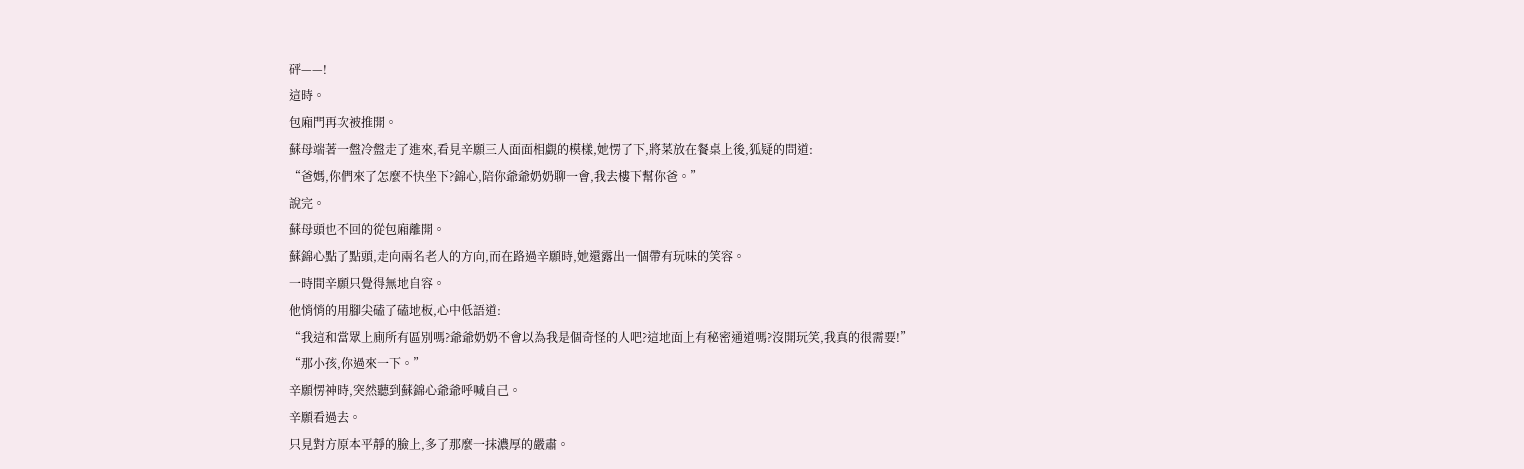砰——!
這時。
包廂門再次被推開。
蘇母端著一盤冷盤走了進來,看見辛願三人面面相覷的模樣,她愣了下,將菜放在餐桌上後,狐疑的問道:
“爸媽,你們來了怎麼不快坐下?錦心,陪你爺爺奶奶聊一會,我去樓下幫你爸。”
說完。
蘇母頭也不回的從包廂離開。
蘇錦心點了點頭,走向兩名老人的方向,而在路過辛願時,她還露出一個帶有玩味的笑容。
一時間辛願只覺得無地自容。
他悄悄的用腳尖磕了磕地板,心中低語道:
“我這和當眾上廁所有區別嗎?爺爺奶奶不會以為我是個奇怪的人吧?這地面上有秘密通道嗎?沒開玩笑,我真的很需要!”
“那小孩,你過來一下。”
辛願愣神時,突然聽到蘇錦心爺爺呼喊自己。
辛願看過去。
只見對方原本平靜的臉上,多了那麼一抹濃厚的嚴肅。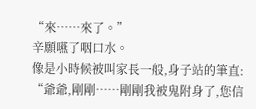“來……來了。”
辛願嚥了咽口水。
像是小時候被叫家長一般,身子站的筆直:
“爺爺,剛剛……剛剛我被鬼附身了,您信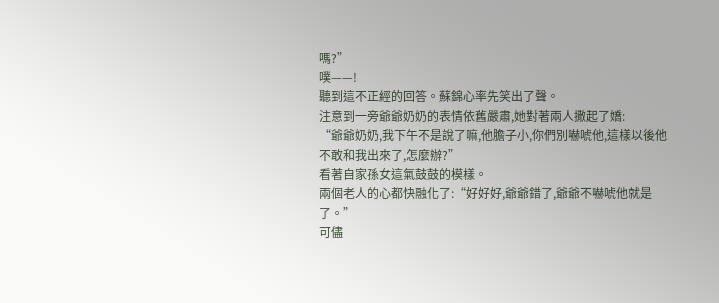嗎?”
噗——!
聽到這不正經的回答。蘇錦心率先笑出了聲。
注意到一旁爺爺奶奶的表情依舊嚴肅,她對著兩人撒起了嬌:
“爺爺奶奶,我下午不是說了嘛,他膽子小,你們別嚇唬他,這樣以後他不敢和我出來了,怎麼辦?”
看著自家孫女這氣鼓鼓的模樣。
兩個老人的心都快融化了:“好好好,爺爺錯了,爺爺不嚇唬他就是了。”
可儘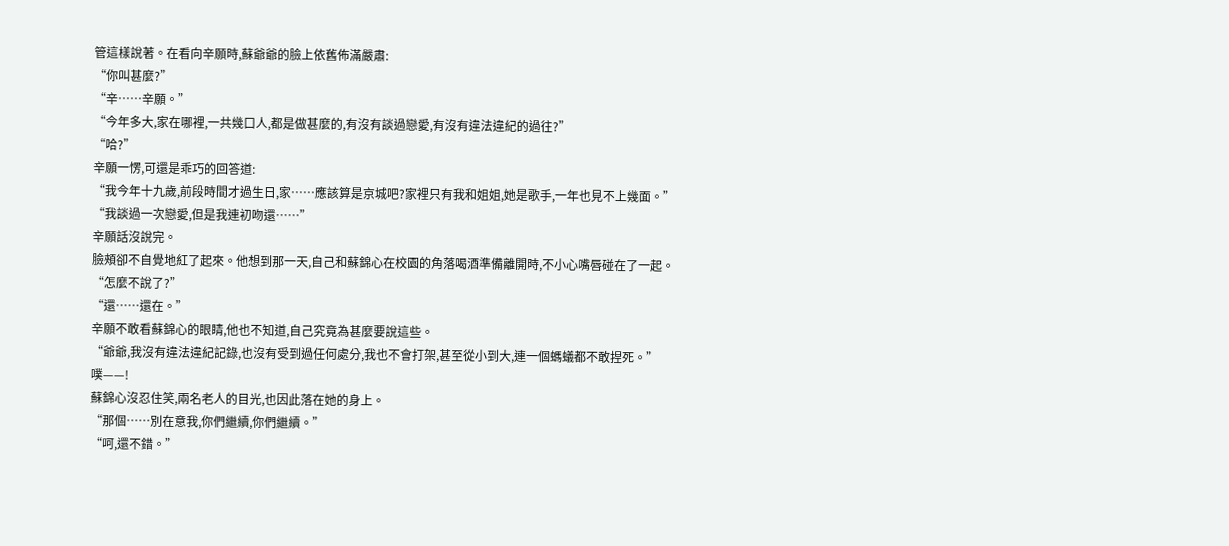管這樣說著。在看向辛願時,蘇爺爺的臉上依舊佈滿嚴肅:
“你叫甚麼?”
“辛……辛願。”
“今年多大,家在哪裡,一共幾口人,都是做甚麼的,有沒有談過戀愛,有沒有違法違紀的過往?”
“哈?”
辛願一愣,可還是乖巧的回答道:
“我今年十九歲,前段時間才過生日,家……應該算是京城吧?家裡只有我和姐姐,她是歌手,一年也見不上幾面。”
“我談過一次戀愛,但是我連初吻還……”
辛願話沒說完。
臉頰卻不自覺地紅了起來。他想到那一天,自己和蘇錦心在校園的角落喝酒準備離開時,不小心嘴唇碰在了一起。
“怎麼不說了?”
“還……還在。”
辛願不敢看蘇錦心的眼睛,他也不知道,自己究竟為甚麼要說這些。
“爺爺,我沒有違法違紀記錄,也沒有受到過任何處分,我也不會打架,甚至從小到大,連一個螞蟻都不敢捏死。”
噗——!
蘇錦心沒忍住笑,兩名老人的目光,也因此落在她的身上。
“那個……別在意我,你們繼續,你們繼續。”
“呵,還不錯。”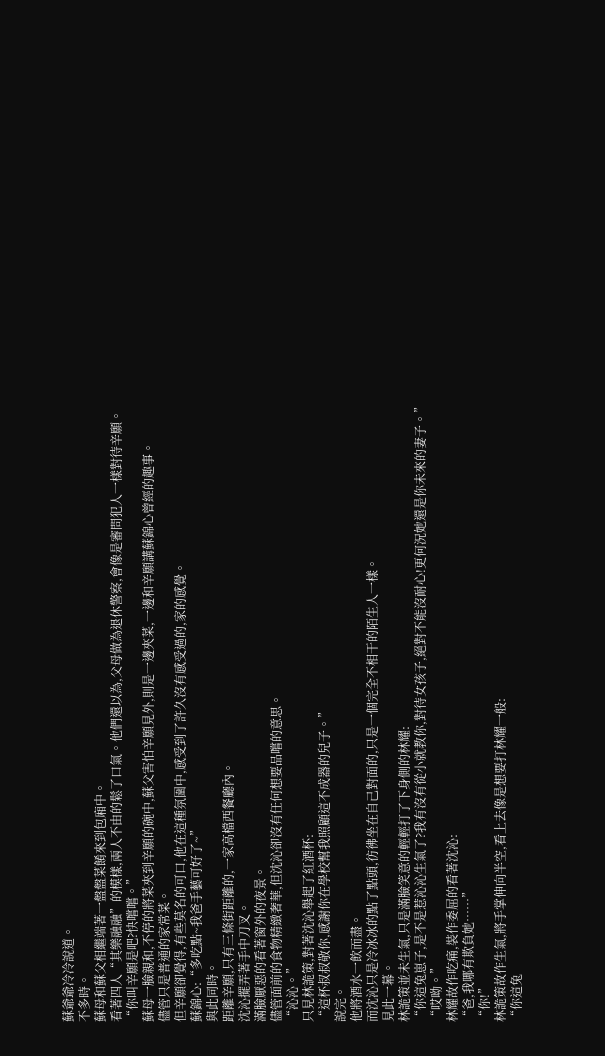蘇爺爺冷冷說道。
不多時。
蘇母和蘇父相繼端著一盤盤菜餚來到包廂中。
看著四人“其樂融融”的模樣,兩人不由的鬆了口氣。他們還以為,父母做為退休警察,會像是審問犯人一樣對待辛願。
“你叫辛願是吧?快嚐嚐。”
蘇母一臉親和,不停的將菜夾到辛願的碗中,蘇父害怕辛願見外,則是一邊夾菜,一邊和辛願講蘇錦心曾經的趣事。
儘管只是普通的家常菜。
但辛願卻覺得,有些莫名的可口,他在這種氛圍中,感受到了許久沒有感受過的,家的感覺。
蘇錦心:“多吃點~我爸手藝可好了~”
與此同時。
距離辛願,只有三條街距離的,一家高檔西餐廳內。
沈沁擺弄著手中刀叉。
滿臉厭惡的看著窗外的夜景。
儘管面前的食物精緻奢華,但沈沁卻沒有任何想要品嚐的意思。
“沁沁。”
只見林詭策,對著沈沁舉起了紅酒杯:
“這杯叔叔敬你,感謝你在學校幫我照顧這不成器的兒子。”
說完。
他將酒水一飲而盡。
而沈沁只是冷冰冰的點了點頭,彷彿坐在自己對面的,只是一個完全不相干的陌生人一樣。
見此一幕。
林詭策並未生氣,只是滿臉笑意的輕輕打了下身側的林耀:
“你這兔崽子,是不是惹沁沁生氣了?我有沒有從小就教你,對待女孩子,絕對不能沒耐心!更何況她還是你未來的妻子。”
“哎呦。”
林耀故作吃痛,裝作委屈的看著沈沁:
“爸,我哪有欺負她……”
“你!”
林詭策故作生氣,將手掌伸向半空,看上去像是想要打林耀一般:
“你這兔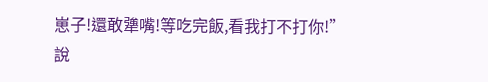崽子!還敢犟嘴!等吃完飯,看我打不打你!”
說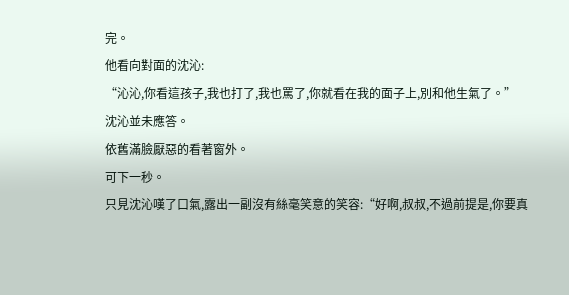完。
他看向對面的沈沁:
“沁沁,你看這孩子,我也打了,我也罵了,你就看在我的面子上,別和他生氣了。”
沈沁並未應答。
依舊滿臉厭惡的看著窗外。
可下一秒。
只見沈沁嘆了口氣,露出一副沒有絲毫笑意的笑容:“好啊,叔叔,不過前提是,你要真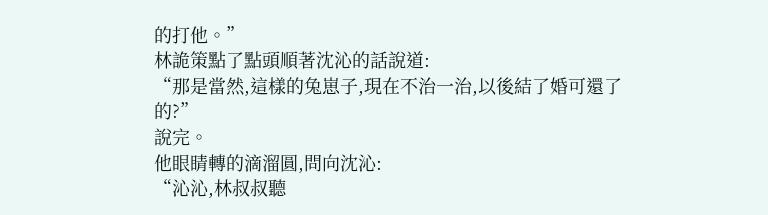的打他。”
林詭策點了點頭順著沈沁的話說道:
“那是當然,這樣的兔崽子,現在不治一治,以後結了婚可還了的?”
說完。
他眼睛轉的滴溜圓,問向沈沁:
“沁沁,林叔叔聽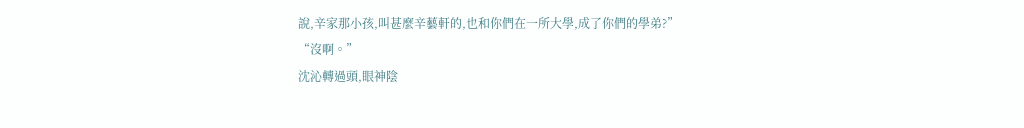說,辛家那小孩,叫甚麼辛藝軒的,也和你們在一所大學,成了你們的學弟?”
“沒啊。”
沈沁轉過頭,眼神陰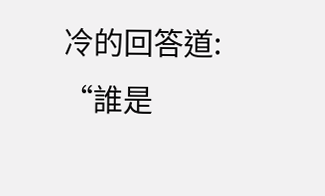冷的回答道:
“誰是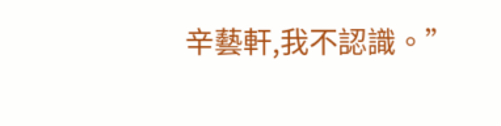辛藝軒,我不認識。”